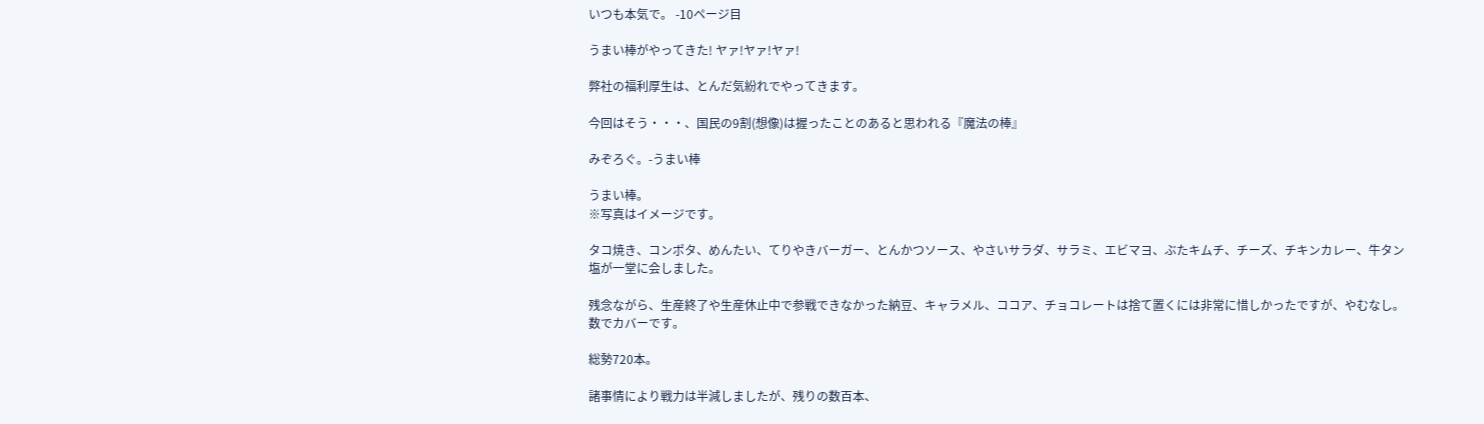いつも本気で。 -10ページ目

うまい棒がやってきた! ヤァ!ヤァ!ヤァ!

弊社の福利厚生は、とんだ気紛れでやってきます。

今回はそう・・・、国民の9割(想像)は握ったことのあると思われる『魔法の棒』

みぞろぐ。-うまい棒

うまい棒。
※写真はイメージです。

タコ焼き、コンポタ、めんたい、てりやきバーガー、とんかつソース、やさいサラダ、サラミ、エビマヨ、ぶたキムチ、チーズ、チキンカレー、牛タン塩が一堂に会しました。

残念ながら、生産終了や生産休止中で参戦できなかった納豆、キャラメル、ココア、チョコレートは捨て置くには非常に惜しかったですが、やむなし。数でカバーです。

総勢720本。

諸事情により戦力は半減しましたが、残りの数百本、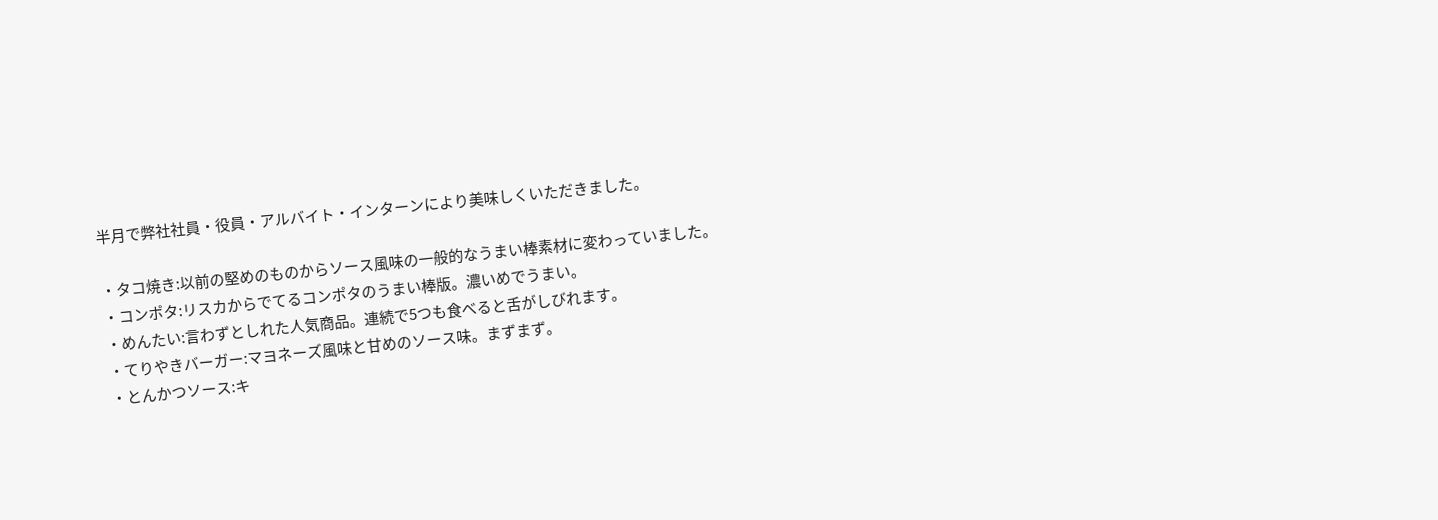半月で弊社社員・役員・アルバイト・インターンにより美味しくいただきました。

・タコ焼き:以前の堅めのものからソース風味の一般的なうまい棒素材に変わっていました。
・コンポタ:リスカからでてるコンポタのうまい棒版。濃いめでうまい。
・めんたい:言わずとしれた人気商品。連続で5つも食べると舌がしびれます。
・てりやきバーガー:マヨネーズ風味と甘めのソース味。まずまず。
・とんかつソース:キ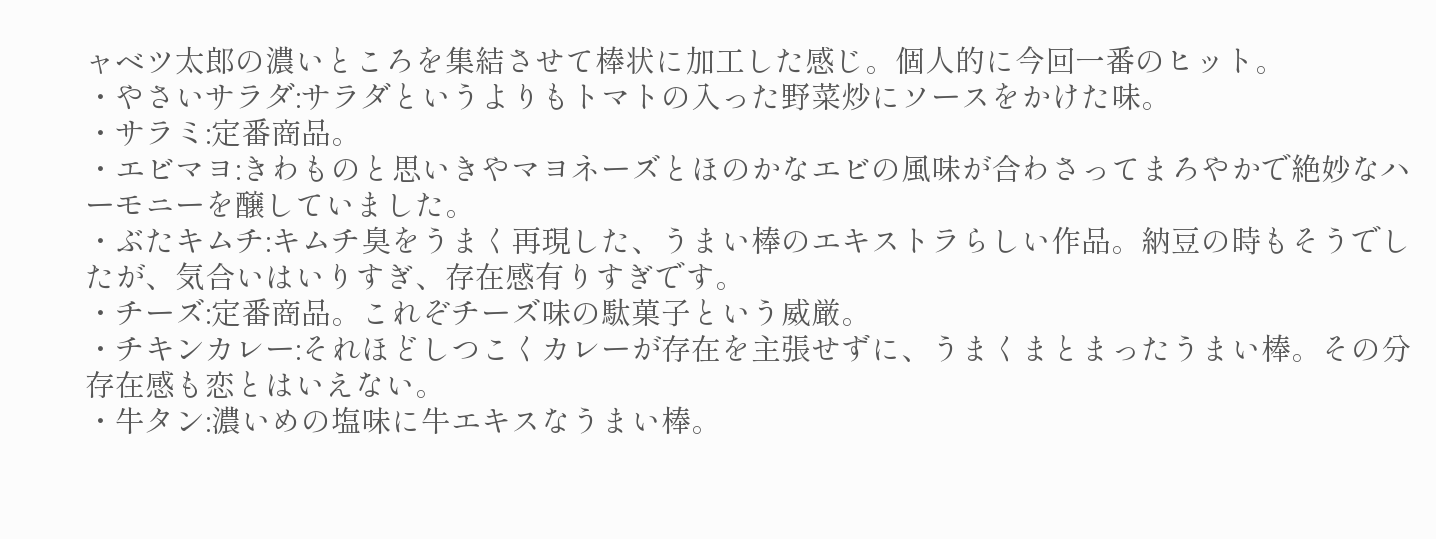ャベツ太郎の濃いところを集結させて棒状に加工した感じ。個人的に今回一番のヒット。
・やさいサラダ:サラダというよりもトマトの入った野菜炒にソースをかけた味。
・サラミ:定番商品。
・エビマヨ:きわものと思いきやマヨネーズとほのかなエビの風味が合わさってまろやかで絶妙なハーモニーを醸していました。
・ぶたキムチ:キムチ臭をうまく再現した、うまい棒のエキストラらしい作品。納豆の時もそうでしたが、気合いはいりすぎ、存在感有りすぎです。
・チーズ:定番商品。これぞチーズ味の駄菓子という威厳。
・チキンカレー:それほどしつこくカレーが存在を主張せずに、うまくまとまったうまい棒。その分存在感も恋とはいえない。
・牛タン:濃いめの塩味に牛エキスなうまい棒。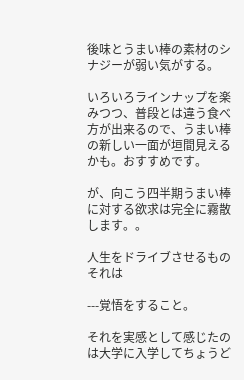後味とうまい棒の素材のシナジーが弱い気がする。

いろいろラインナップを楽みつつ、普段とは違う食べ方が出来るので、うまい棒の新しい一面が垣間見えるかも。おすすめです。

が、向こう四半期うまい棒に対する欲求は完全に霧散します。。

人生をドライブさせるものそれは

---覚悟をすること。

それを実感として感じたのは大学に入学してちょうど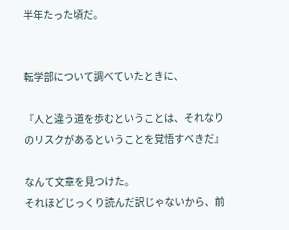半年たった頃だ。


転学部について調べていたときに、

『人と違う道を歩むということは、それなりのリスクがあるということを覚悟すべきだ』

なんて文章を見つけた。
それほどじっくり読んだ訳じゃないから、前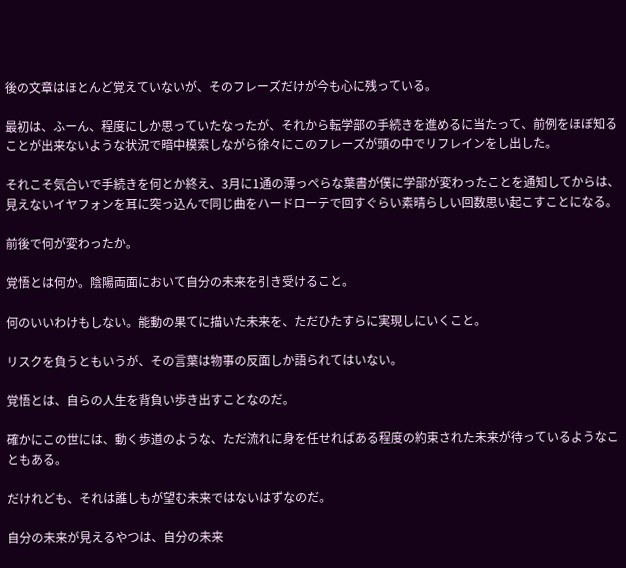後の文章はほとんど覚えていないが、そのフレーズだけが今も心に残っている。

最初は、ふーん、程度にしか思っていたなったが、それから転学部の手続きを進めるに当たって、前例をほぼ知ることが出来ないような状況で暗中模索しながら徐々にこのフレーズが頭の中でリフレインをし出した。

それこそ気合いで手続きを何とか終え、3月に1通の薄っぺらな葉書が僕に学部が変わったことを通知してからは、見えないイヤフォンを耳に突っ込んで同じ曲をハードローテで回すぐらい素晴らしい回数思い起こすことになる。

前後で何が変わったか。

覚悟とは何か。陰陽両面において自分の未来を引き受けること。

何のいいわけもしない。能動の果てに描いた未来を、ただひたすらに実現しにいくこと。

リスクを負うともいうが、その言葉は物事の反面しか語られてはいない。

覚悟とは、自らの人生を背負い歩き出すことなのだ。

確かにこの世には、動く歩道のような、ただ流れに身を任せればある程度の約束された未来が待っているようなこともある。

だけれども、それは誰しもが望む未来ではないはずなのだ。

自分の未来が見えるやつは、自分の未来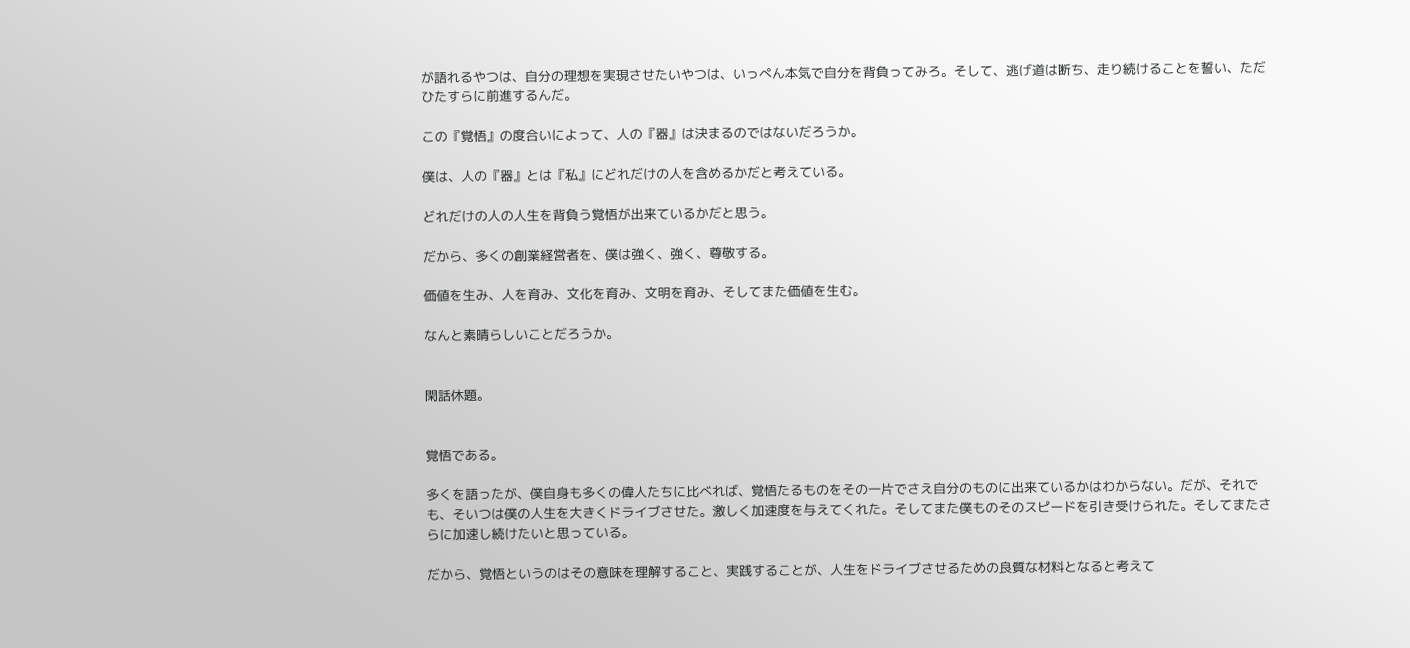が語れるやつは、自分の理想を実現させたいやつは、いっぺん本気で自分を背負ってみろ。そして、逃げ道は断ち、走り続けることを誓い、ただひたすらに前進するんだ。

この『覚悟』の度合いによって、人の『器』は決まるのではないだろうか。

僕は、人の『器』とは『私』にどれだけの人を含めるかだと考えている。

どれだけの人の人生を背負う覚悟が出来ているかだと思う。

だから、多くの創業経営者を、僕は強く、強く、尊敬する。

価値を生み、人を育み、文化を育み、文明を育み、そしてまた価値を生む。

なんと素晴らしいことだろうか。


閑話休題。


覚悟である。

多くを語ったが、僕自身も多くの偉人たちに比べれば、覚悟たるものをその一片でさえ自分のものに出来ているかはわからない。だが、それでも、そいつは僕の人生を大きくドライブさせた。激しく加速度を与えてくれた。そしてまた僕ものそのスピードを引き受けられた。そしてまたさらに加速し続けたいと思っている。

だから、覚悟というのはその意味を理解すること、実践することが、人生をドライブさせるための良質な材料となると考えて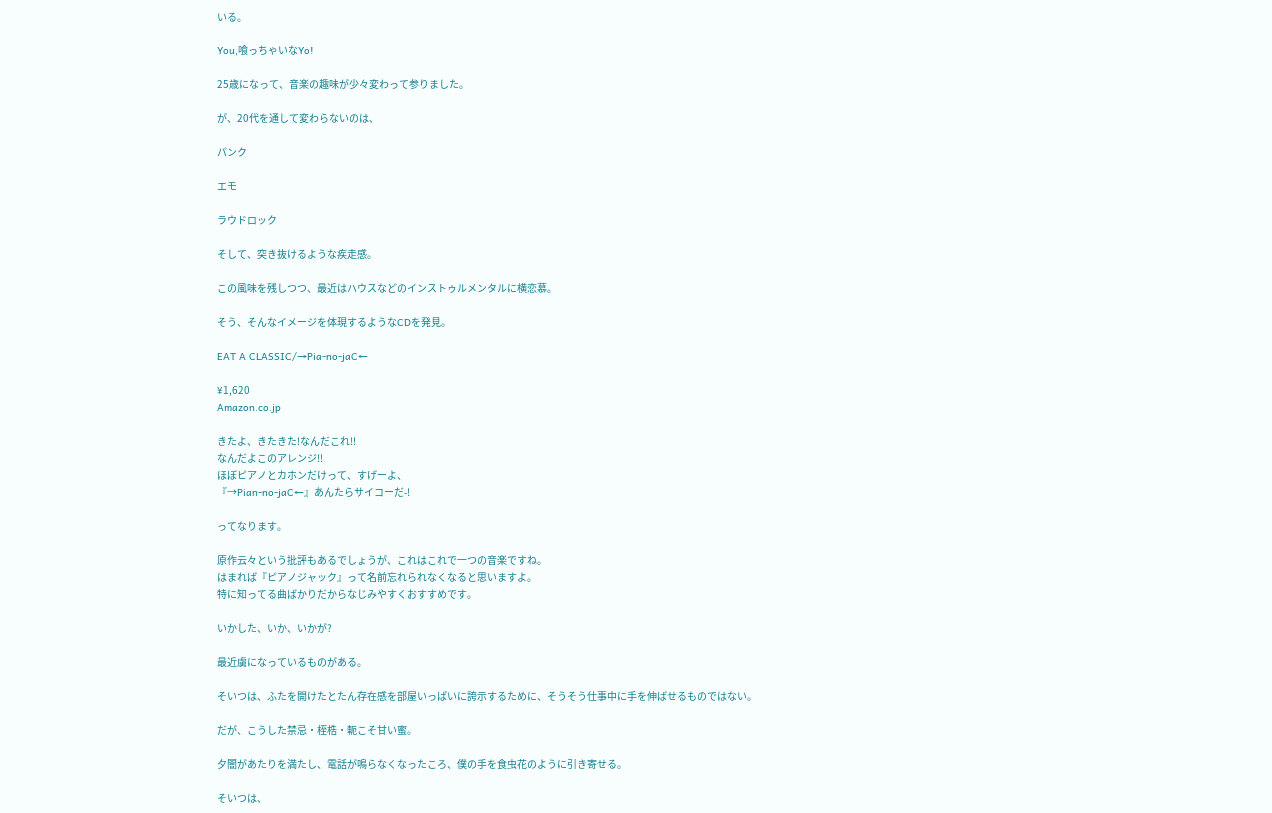いる。

You,喰っちゃいなYo!

25歳になって、音楽の趣味が少々変わって参りました。

が、20代を通して変わらないのは、

パンク

エモ

ラウドロック

そして、突き抜けるような疾走感。

この風味を残しつつ、最近はハウスなどのインストゥルメンタルに横恋慕。

そう、そんなイメージを体現するようなCDを発見。

EAT A CLASSIC/→Pia-no-jaC←

¥1,620
Amazon.co.jp

きたよ、きたきた!なんだこれ!!
なんだよこのアレンジ!!
ほぼピアノとカホンだけって、すげーよ、
『→Pian-no-jaC←』あんたらサイコーだ-!

ってなります。

原作云々という批評もあるでしょうが、これはこれで一つの音楽ですね。
はまれば『ピアノジャック』って名前忘れられなくなると思いますよ。
特に知ってる曲ばかりだからなじみやすくおすすめです。

いかした、いか、いかが?

最近虜になっているものがある。

そいつは、ふたを開けたとたん存在感を部屋いっぱいに誇示するために、そうそう仕事中に手を伸ばせるものではない。

だが、こうした禁忌・桎梏・軛こそ甘い蜜。

夕闇があたりを満たし、電話が鳴らなくなったころ、僕の手を食虫花のように引き寄せる。

そいつは、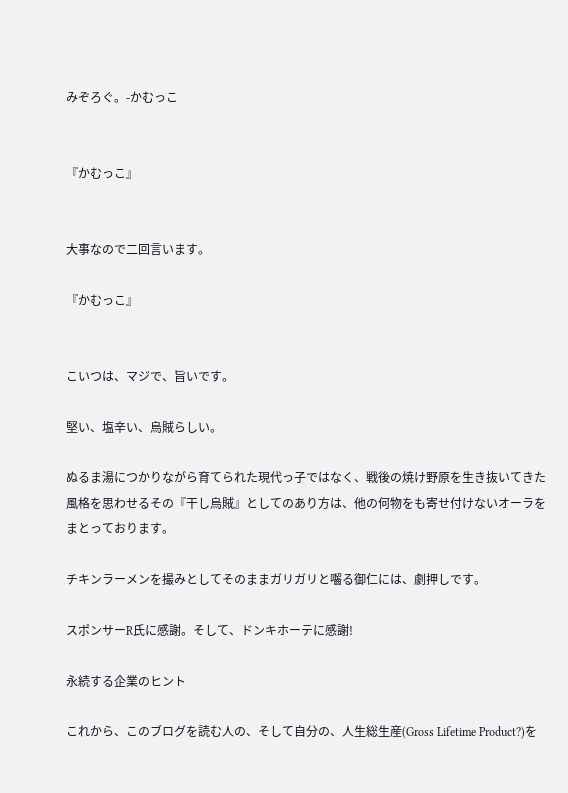みぞろぐ。-かむっこ


『かむっこ』


大事なので二回言います。

『かむっこ』


こいつは、マジで、旨いです。

堅い、塩辛い、烏賊らしい。

ぬるま湯につかりながら育てられた現代っ子ではなく、戦後の焼け野原を生き抜いてきた風格を思わせるその『干し烏賊』としてのあり方は、他の何物をも寄せ付けないオーラをまとっております。

チキンラーメンを撮みとしてそのままガリガリと囓る御仁には、劇押しです。

スポンサーR氏に感謝。そして、ドンキホーテに感謝!

永続する企業のヒント

これから、このブログを読む人の、そして自分の、人生総生産(Gross Lifetime Product?)を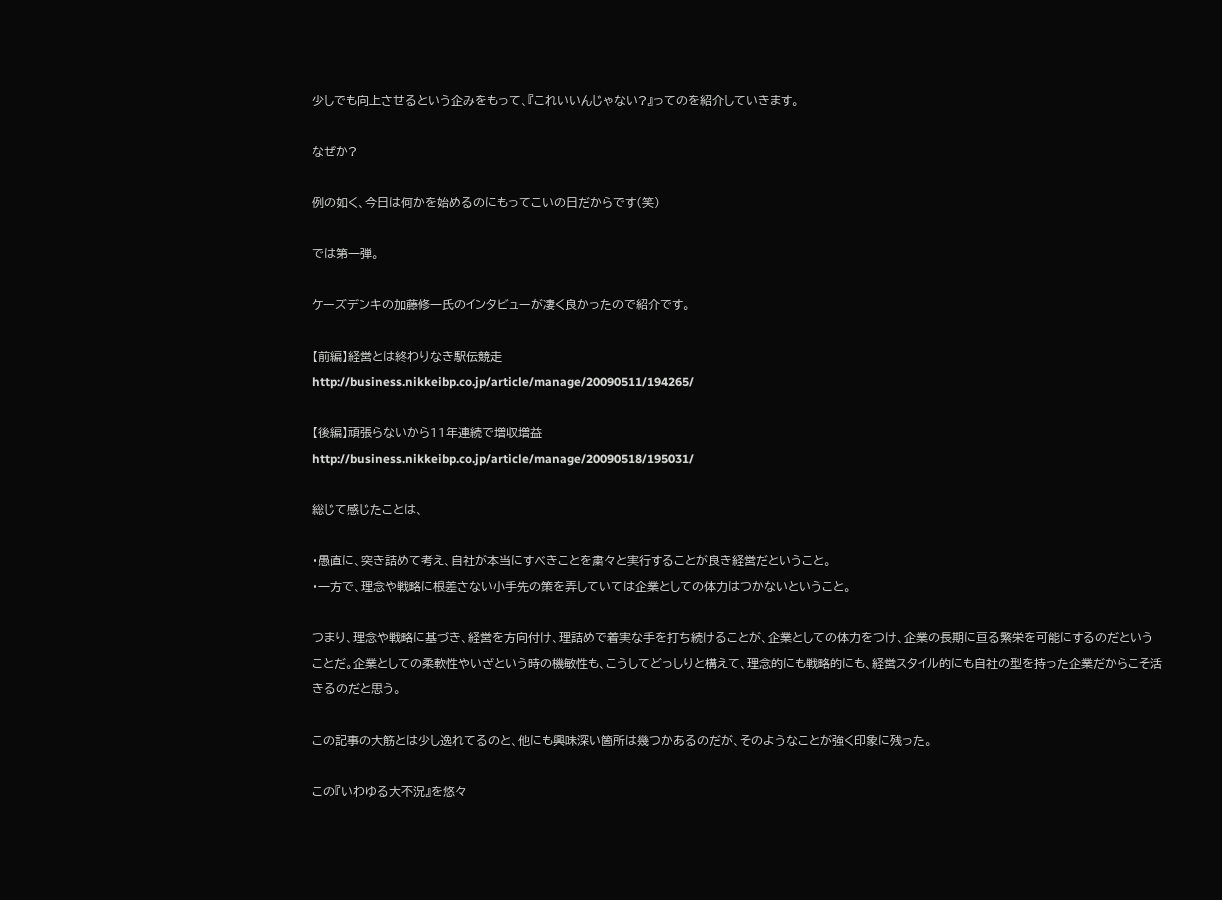少しでも向上させるという企みをもって、『これいいんじゃない?』ってのを紹介していきます。

なぜか?

例の如く、今日は何かを始めるのにもってこいの日だからです(笑)

では第一弾。

ケーズデンキの加藤修一氏のインタビューが凄く良かったので紹介です。

【前編】経営とは終わりなき駅伝競走
http://business.nikkeibp.co.jp/article/manage/20090511/194265/

【後編】頑張らないから11年連続で増収増益
http://business.nikkeibp.co.jp/article/manage/20090518/195031/

総じて感じたことは、

・愚直に、突き詰めて考え、自社が本当にすべきことを粛々と実行することが良き経営だということ。
・一方で、理念や戦略に根差さない小手先の策を弄していては企業としての体力はつかないということ。

つまり、理念や戦略に基づき、経営を方向付け、理詰めで着実な手を打ち続けることが、企業としての体力をつけ、企業の長期に亘る繁栄を可能にするのだということだ。企業としての柔軟性やいざという時の機敏性も、こうしてどっしりと構えて、理念的にも戦略的にも、経営スタイル的にも自社の型を持った企業だからこそ活きるのだと思う。

この記事の大筋とは少し逸れてるのと、他にも興味深い箇所は幾つかあるのだが、そのようなことが強く印象に残った。

この『いわゆる大不況』を悠々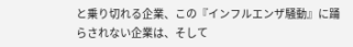と乗り切れる企業、この『インフルエンザ騒動』に踊らされない企業は、そして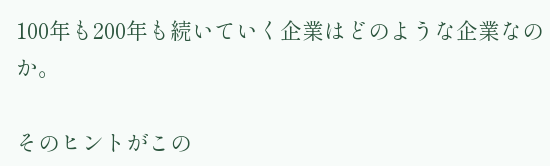100年も200年も続いていく企業はどのような企業なのか。

そのヒントがこの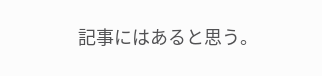記事にはあると思う。